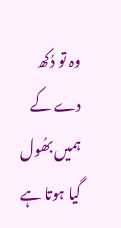وہ تو دُکھ دے کے ہمیں بھُول گیا ہوتا ہے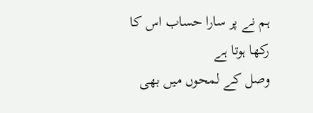ہم نے پر سارا حساب اس کا رکھا ہوتا ہے
وصل کے لمحوں میں بھی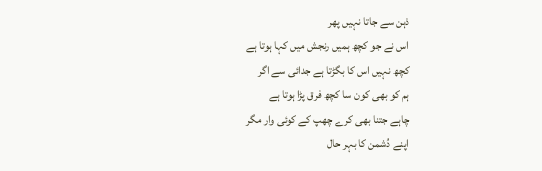ذہن سے جاتا نہیں پھر
اس نے جو کچھ ہمیں رنجش میں کہا ہوتا ہے
کچھ نہیں اس کا بگڑتا ہے جدائی سے اگر
ہم کو بھی کون سا کچھ فرق پڑا ہوتا ہے
چاہے جتنا بھی کرے چھپ کے کوئی وار مگر
اپنے دُشمن کا بہر حال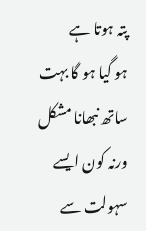پتہ ہوتا ہے
ہو گیا ہو گا بہت ساتھ نبھانا مشکل
ورنہ کون ایسے سہولت سے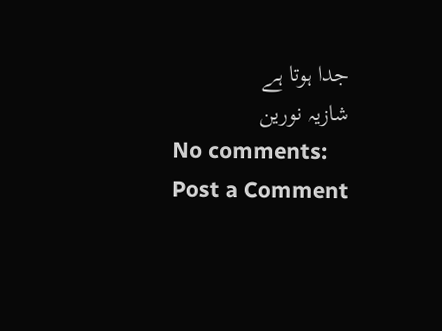جدا ہوتا ہے
شازیہ نورین
No comments:
Post a Comment